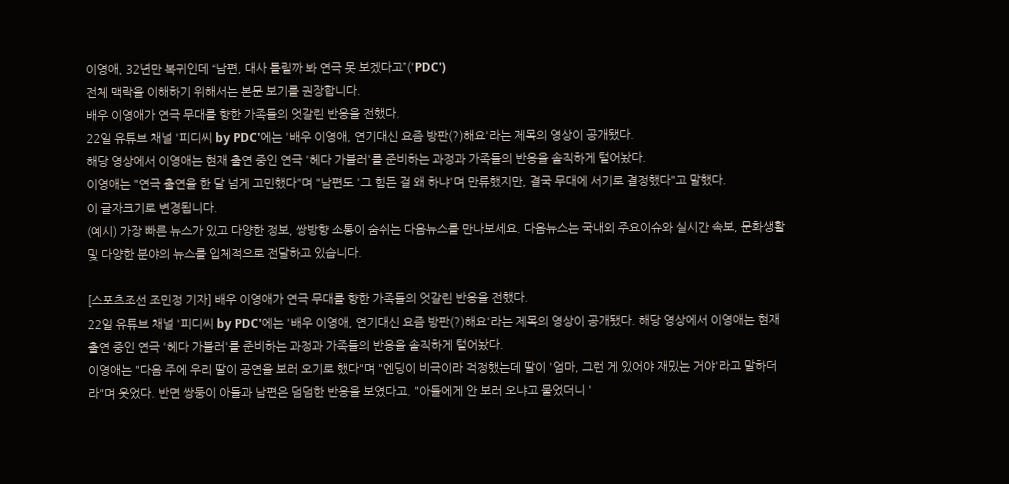이영애, 32년만 복귀인데 “남편, 대사 틀릴까 봐 연극 못 보겠다고”('PDC')
전체 맥락을 이해하기 위해서는 본문 보기를 권장합니다.
배우 이영애가 연극 무대를 향한 가족들의 엇갈린 반응을 전했다.
22일 유튜브 채널 '피디씨 by PDC'에는 '배우 이영애, 연기대신 요즘 방판(?)해요'라는 제목의 영상이 공개됐다.
해당 영상에서 이영애는 현재 출연 중인 연극 '헤다 가블러'를 준비하는 과정과 가족들의 반응을 솔직하게 털어놨다.
이영애는 "연극 출연을 한 달 넘게 고민했다"며 "남편도 '그 힘든 걸 왜 하냐'며 만류했지만, 결국 무대에 서기로 결정했다"고 말했다.
이 글자크기로 변경됩니다.
(예시) 가장 빠른 뉴스가 있고 다양한 정보, 쌍방향 소통이 숨쉬는 다음뉴스를 만나보세요. 다음뉴스는 국내외 주요이슈와 실시간 속보, 문화생활 및 다양한 분야의 뉴스를 입체적으로 전달하고 있습니다.

[스포츠조선 조민정 기자] 배우 이영애가 연극 무대를 향한 가족들의 엇갈린 반응을 전했다.
22일 유튜브 채널 '피디씨 by PDC'에는 '배우 이영애, 연기대신 요즘 방판(?)해요'라는 제목의 영상이 공개됐다. 해당 영상에서 이영애는 현재 출연 중인 연극 '헤다 가블러'를 준비하는 과정과 가족들의 반응을 솔직하게 털어놨다.
이영애는 "다음 주에 우리 딸이 공연을 보러 오기로 했다"며 "엔딩이 비극이라 걱정했는데 딸이 '엄마, 그런 게 있어야 재밌는 거야'라고 말하더라"며 웃었다. 반면 쌍둥이 아들과 남편은 덤덤한 반응을 보였다고. "아들에게 안 보러 오냐고 물었더니 '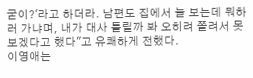굳이?'라고 하더라. 남편도 집에서 늘 보는데 뭐하러 가냐며, 내가 대사 틀릴까 봐 오히려 쫄려서 못 보겠다고 했다"고 유쾌하게 전했다.
이영애는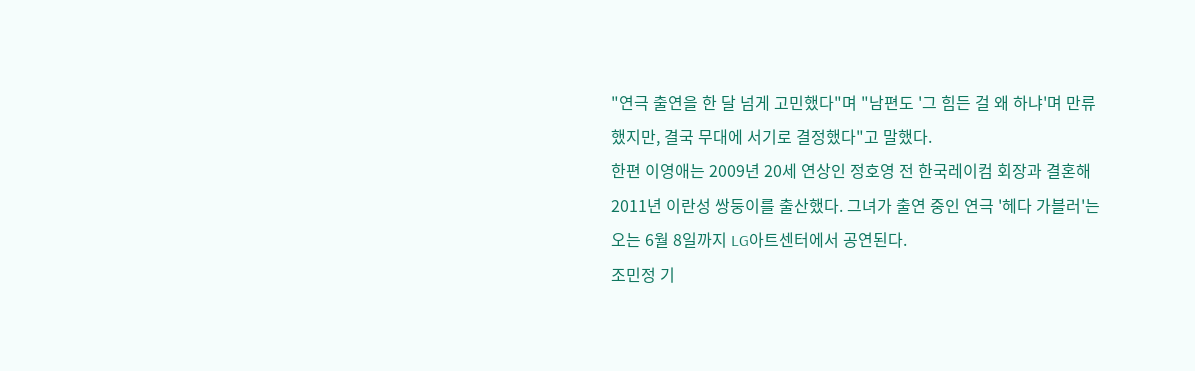"연극 출연을 한 달 넘게 고민했다"며 "남편도 '그 힘든 걸 왜 하냐'며 만류했지만, 결국 무대에 서기로 결정했다"고 말했다.
한편 이영애는 2009년 20세 연상인 정호영 전 한국레이컴 회장과 결혼해 2011년 이란성 쌍둥이를 출산했다. 그녀가 출연 중인 연극 '헤다 가블러'는 오는 6월 8일까지 LG아트센터에서 공연된다.
조민정 기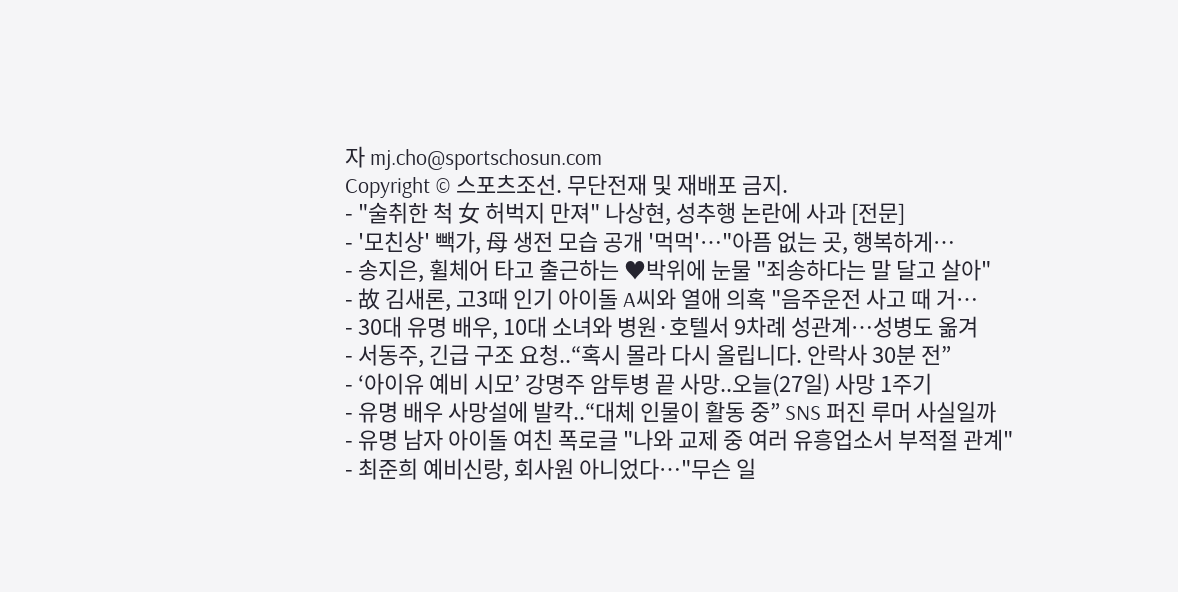자 mj.cho@sportschosun.com
Copyright © 스포츠조선. 무단전재 및 재배포 금지.
- "술취한 척 女 허벅지 만져" 나상현, 성추행 논란에 사과 [전문]
- '모친상' 빽가, 母 생전 모습 공개 '먹먹'…"아픔 없는 곳, 행복하게…
- 송지은, 휠체어 타고 출근하는 ♥박위에 눈물 "죄송하다는 말 달고 살아"
- 故 김새론, 고3때 인기 아이돌 A씨와 열애 의혹 "음주운전 사고 때 거…
- 30대 유명 배우, 10대 소녀와 병원·호텔서 9차례 성관계…성병도 옮겨
- 서동주, 긴급 구조 요청..“혹시 몰라 다시 올립니다. 안락사 30분 전”
- ‘아이유 예비 시모’ 강명주 암투병 끝 사망..오늘(27일) 사망 1주기
- 유명 배우 사망설에 발칵..“대체 인물이 활동 중” SNS 퍼진 루머 사실일까
- 유명 남자 아이돌 여친 폭로글 "나와 교제 중 여러 유흥업소서 부적절 관계"
- 최준희 예비신랑, 회사원 아니었다…"무슨 일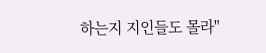하는지 지인들도 몰라"